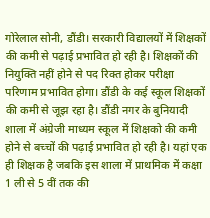गोरेलाल सोनी, डौंडी। सरकारी विद्यालयों में शिक्षकों की कमी से पढ़ाई प्रभावित हो रही है। शिक्षकों की नियुक्ति नहीं होने से पद रिक्त होकर परीक्षा परिणाम प्रभावित होगा। डौंडी के कई स्कूल शिक्षकों की कमी से जूझ रहा है। डौंडी नगर के बुनियादी शाला में अंग्रेजी माध्यम स्कूल में शिक्षको की कमी होने से बच्चों की पढ़ाई प्रभावित हो रही है। यहां एक ही शिक्षक है जबकि इस शाला में प्राथमिक में कक्षा 1 ली से 5 वीं तक की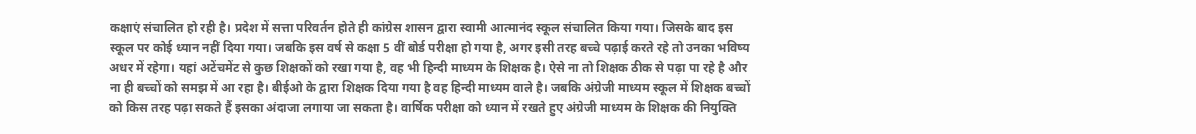कक्षाएं संचालित हो रही है। प्रदेश में सत्ता परिवर्तन होते ही कांग्रेस शासन द्वारा स्वामी आत्मानंद स्कूल संचालित किया गया। जिसके बाद इस स्कूल पर कोई ध्यान नहीं दिया गया। जबकि इस वर्ष से कक्षा 5 वीं बोर्ड परीक्षा हो गया है, अगर इसी तरह बच्चे पढ़ाई करते रहे तो उनका भविष्य अधर में रहेगा। यहां अटेंचमेंट से कुछ शिक्षकों को रखा गया है, वह भी हिन्दी माध्यम के शिक्षक है। ऐसे ना तो शिक्षक ठीक से पढ़ा पा रहे है और ना ही बच्चों को समझ में आ रहा है। बीईओ के द्वारा शिक्षक दिया गया है वह हिन्दी माध्यम वाले है। जबकि अंग्रेजी माध्यम स्कूल में शिक्षक बच्चों को किस तरह पढ़ा सकते हैं इसका अंदाजा लगाया जा सकता है। वार्षिक परीक्षा को ध्यान में रखते हुए अंग्रेजी माध्यम के शिक्षक की नियुक्ति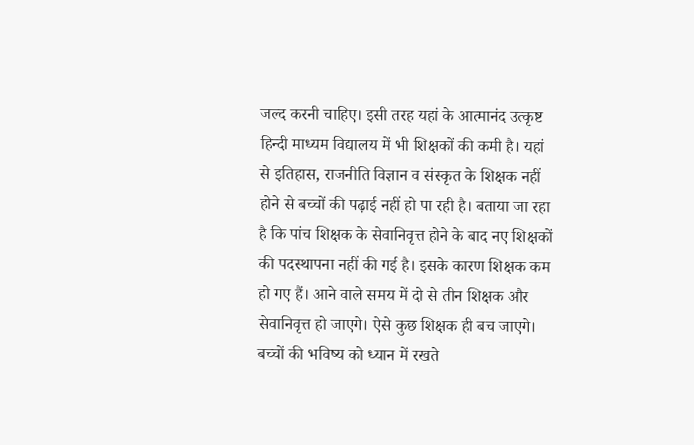जल्द करनी चाहिए। इसी तरह यहां के आत्मानंद उत्कृष्ट हिन्दी माध्यम विद्यालय में भी शिक्षकों की कमी है। यहां से इतिहास, राजनीति विज्ञान व संस्कृत के शिक्षक नहीं होने से बच्चों की पढ़ाई नहीं हो पा रही है। बताया जा रहा है कि पांच शिक्षक के सेवानिवृत्त होने के बाद नए शिक्षकों की पदस्थापना नहीं की गई है। इसके कारण शिक्षक कम हो गए हैं। आने वाले समय में दो से तीन शिक्षक और सेवानिवृत्त हो जाएगे। ऐसे कुछ शिक्षक ही बच जाएगे। बच्चों की भविष्य को ध्यान में रखते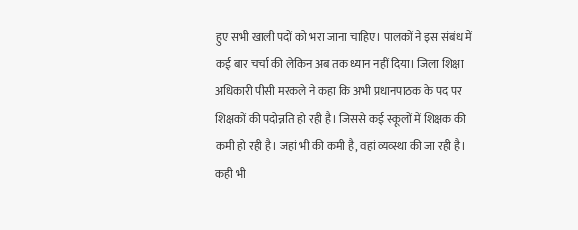हुए सभी खाली पदों को भरा जाना चाहिए। पालकों ने इस संबंध में कई बार चर्चा की लेकिन अब तक ध्यान नहीं दिया। जिला शिक्षा अधिकारी पीसी मरकले ने कहा कि अभी प्रधानपाठक के पद पर शिक्षकों की पदोन्नति हो रही है। जिससे कई स्कूलों में शिक्षक की कमी हो रही है। जहां भी की कमी है, वहां व्यव्स्था की जा रही है। कही भी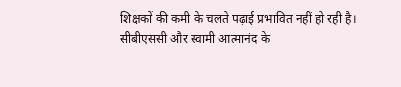शिक्षकों की कमी के चलते पढ़ाई प्रभावित नहीं हो रही है।
सीबीएससी और स्वामी आत्मानंद के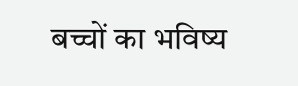बच्चों का भविष्य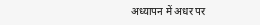अध्यापन में अधर पर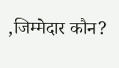,जिम्मेदार कौन?